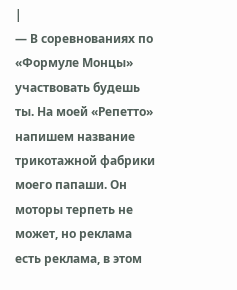|
— В соревнованиях по «Формуле Монцы» участвовать будешь ты. На моей «Репетто» напишем название трикотажной фабрики моего папаши. Он моторы терпеть не может, но реклама есть реклама, в этом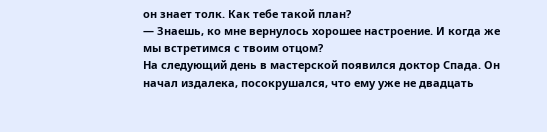он знает толк. Как тебе такой план?
— Знаешь, ко мне вернулось хорошее настроение. И когда же мы встретимся с твоим отцом?
На следующий день в мастерской появился доктор Спада. Он начал издалека, посокрушался, что ему уже не двадцать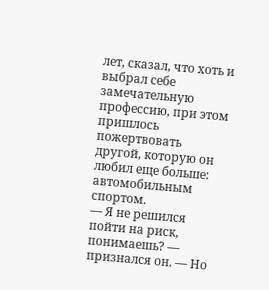лет, сказал, что хоть и выбрал себе замечательную профессию, при этом пришлось пожертвовать другой, которую он любил еще больше: автомобильным спортом.
— Я не решился пойти на риск, понимаешь? — признался он. — Но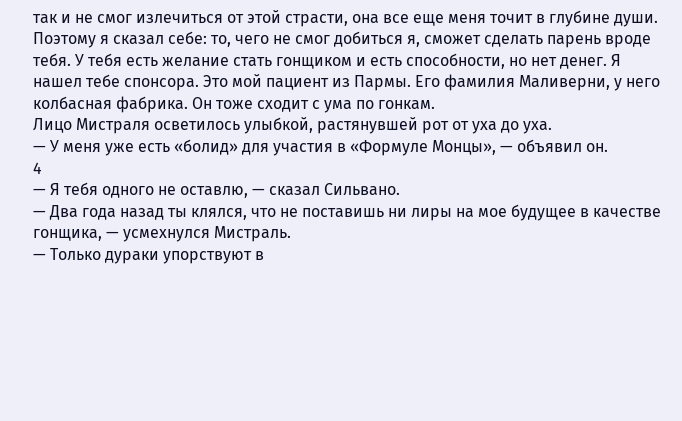так и не смог излечиться от этой страсти, она все еще меня точит в глубине души. Поэтому я сказал себе: то, чего не смог добиться я, сможет сделать парень вроде тебя. У тебя есть желание стать гонщиком и есть способности, но нет денег. Я нашел тебе спонсора. Это мой пациент из Пармы. Его фамилия Маливерни, у него колбасная фабрика. Он тоже сходит с ума по гонкам.
Лицо Мистраля осветилось улыбкой, растянувшей рот от уха до уха.
— У меня уже есть «болид» для участия в «Формуле Монцы», — объявил он.
4
— Я тебя одного не оставлю, — сказал Сильвано.
— Два года назад ты клялся, что не поставишь ни лиры на мое будущее в качестве гонщика, — усмехнулся Мистраль.
— Только дураки упорствуют в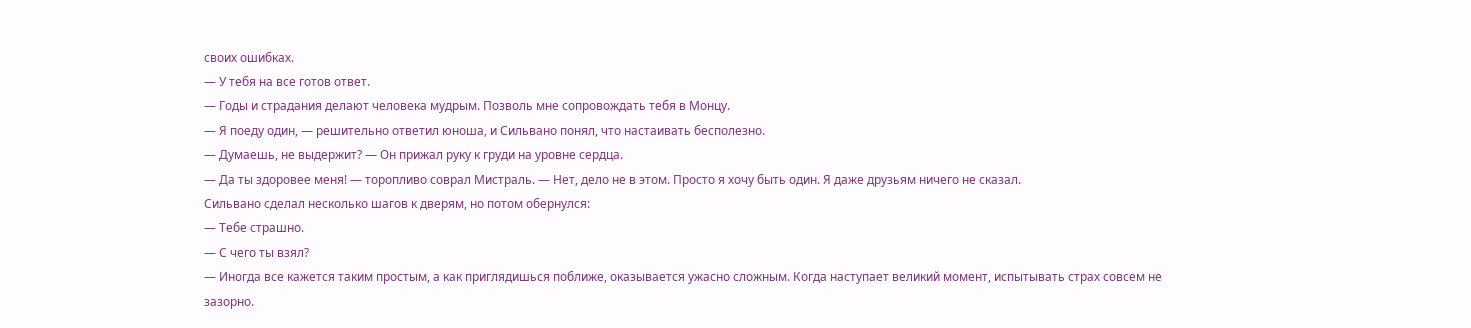своих ошибках.
— У тебя на все готов ответ.
— Годы и страдания делают человека мудрым. Позволь мне сопровождать тебя в Монцу.
— Я поеду один, — решительно ответил юноша, и Сильвано понял, что настаивать бесполезно.
— Думаешь, не выдержит? — Он прижал руку к груди на уровне сердца.
— Да ты здоровее меня! — торопливо соврал Мистраль. — Нет, дело не в этом. Просто я хочу быть один. Я даже друзьям ничего не сказал.
Сильвано сделал несколько шагов к дверям, но потом обернулся:
— Тебе страшно.
— С чего ты взял?
— Иногда все кажется таким простым, а как приглядишься поближе, оказывается ужасно сложным. Когда наступает великий момент, испытывать страх совсем не зазорно.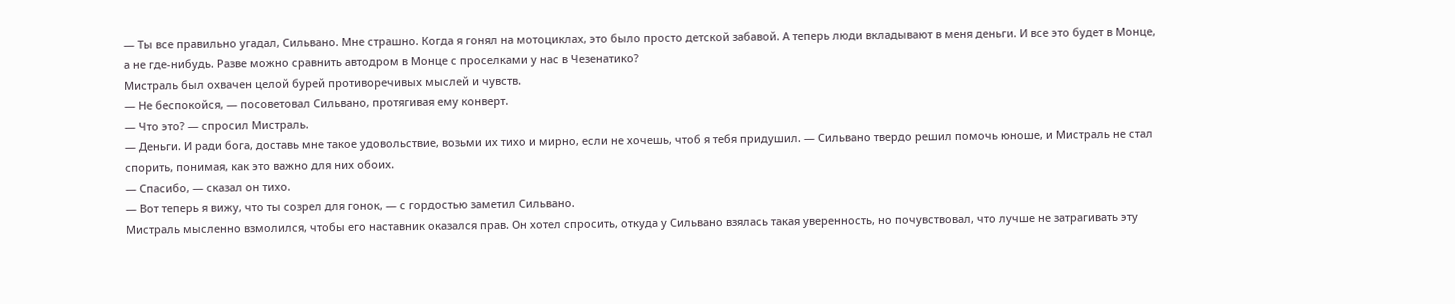— Ты все правильно угадал, Сильвано. Мне страшно. Когда я гонял на мотоциклах, это было просто детской забавой. А теперь люди вкладывают в меня деньги. И все это будет в Монце, а не где-нибудь. Разве можно сравнить автодром в Монце с проселками у нас в Чезенатико?
Мистраль был охвачен целой бурей противоречивых мыслей и чувств.
— Не беспокойся, — посоветовал Сильвано, протягивая ему конверт.
— Что это? — спросил Мистраль.
— Деньги. И ради бога, доставь мне такое удовольствие, возьми их тихо и мирно, если не хочешь, чтоб я тебя придушил. — Сильвано твердо решил помочь юноше, и Мистраль не стал спорить, понимая, как это важно для них обоих.
— Спасибо, — сказал он тихо.
— Вот теперь я вижу, что ты созрел для гонок, — с гордостью заметил Сильвано.
Мистраль мысленно взмолился, чтобы его наставник оказался прав. Он хотел спросить, откуда у Сильвано взялась такая уверенность, но почувствовал, что лучше не затрагивать эту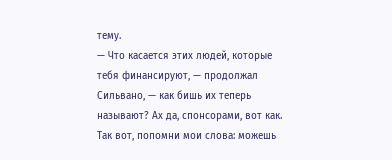тему.
— Что касается этих людей, которые тебя финансируют, — продолжал Сильвано, — как бишь их теперь называют? Ах да, спонсорами, вот как. Так вот, попомни мои слова: можешь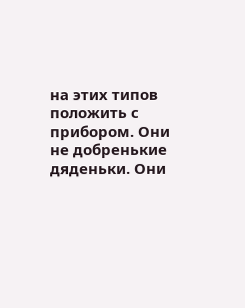на этих типов положить с прибором. Они не добренькие дяденьки. Они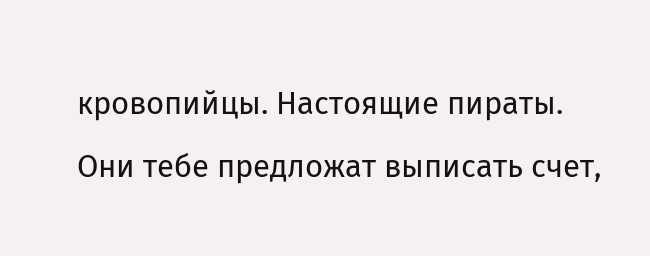кровопийцы. Настоящие пираты. Они тебе предложат выписать счет,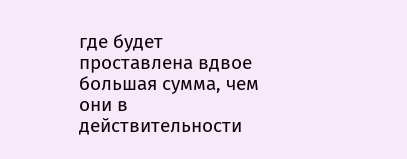где будет проставлена вдвое большая сумма, чем они в действительности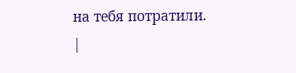на тебя потратили. |